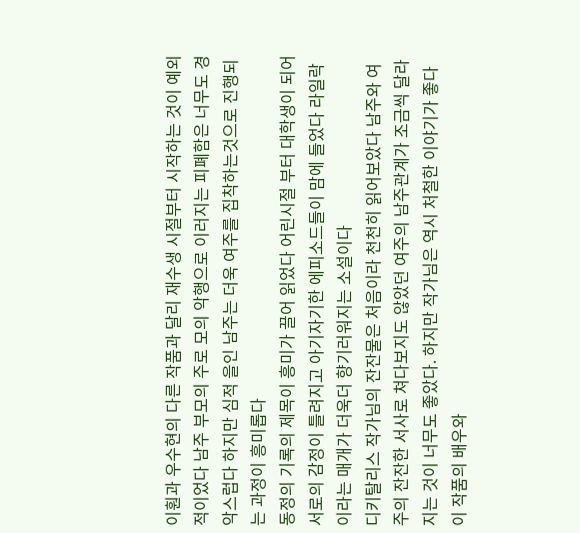이훤과 우수현의 다른 작품과 달리 재수생 시절부터 시작하는 것이 예외적이었다 남주 부모의 주로 모의 악행으로 이러지는 피폐함은 너무도 경악스럽다 하지만 심적 을인 남주는 더욱 여주를 집착하는것으로 진행되는 과정이 흥미롭다
동정의 기록의 제목이 흥미가 끌어 읽었다 어린시절 부터 대학생이 되어 서로의 감정이 틀려지고 아기자기한 에피소드들이 맘에 들었다 라일락이라는 매개가 더욱더 향기러워지는 소설이다
디키탈리스 작가님의 잔잔물은 처음이라 천천히 읽어보았다 남주와 여주의 잔잔한 서사로 쳐다보지도 않았던 여주의 남주관계가 조금씩 달라지는 것이 너무도 좋았다. 하지만 작가님은 역시 처철한 이야기가 좋다 이 작품의 배우와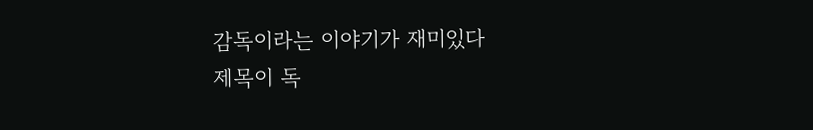감독이라는 이야기가 재미있다
제목이 독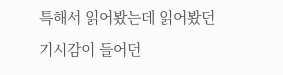특해서 읽어봤는데 읽어봤던 기시감이 들어던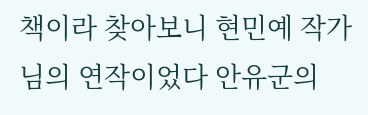책이라 찾아보니 현민예 작가님의 연작이었다 안유군의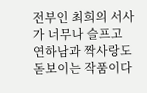전부인 최희의 서사가 너무나 슬프고 연하남과 짝사랑도 돋보이는 작품이다